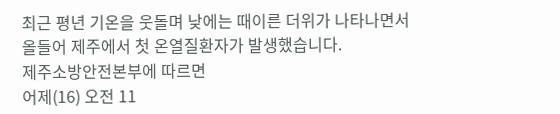최근 평년 기온을 웃돌며 낮에는 때이른 더위가 나타나면서
올들어 제주에서 첫 온열질환자가 발생했습니다.
제주소방안전본부에 따르면
어제(16) 오전 11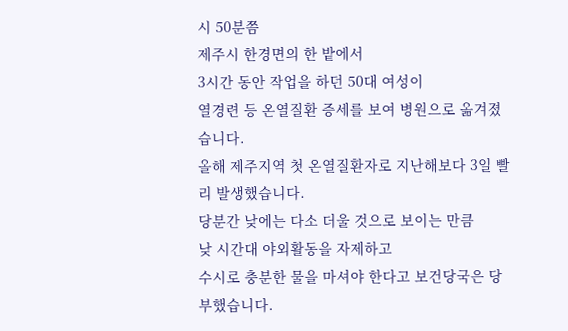시 50분쯤
제주시 한경면의 한 밭에서
3시간 동안 작업을 하던 50대 여성이
열경련 등 온열질환 증세를 보여 병원으로 옮겨졌습니다.
올해 제주지역 첫 온열질환자로 지난해보다 3일 빨리 발생했습니다.
당분간 낮에는 다소 더울 것으로 보이는 만큼
낮 시간대 야외활동을 자제하고
수시로 충분한 물을 마셔야 한다고 보건당국은 당부했습니다.